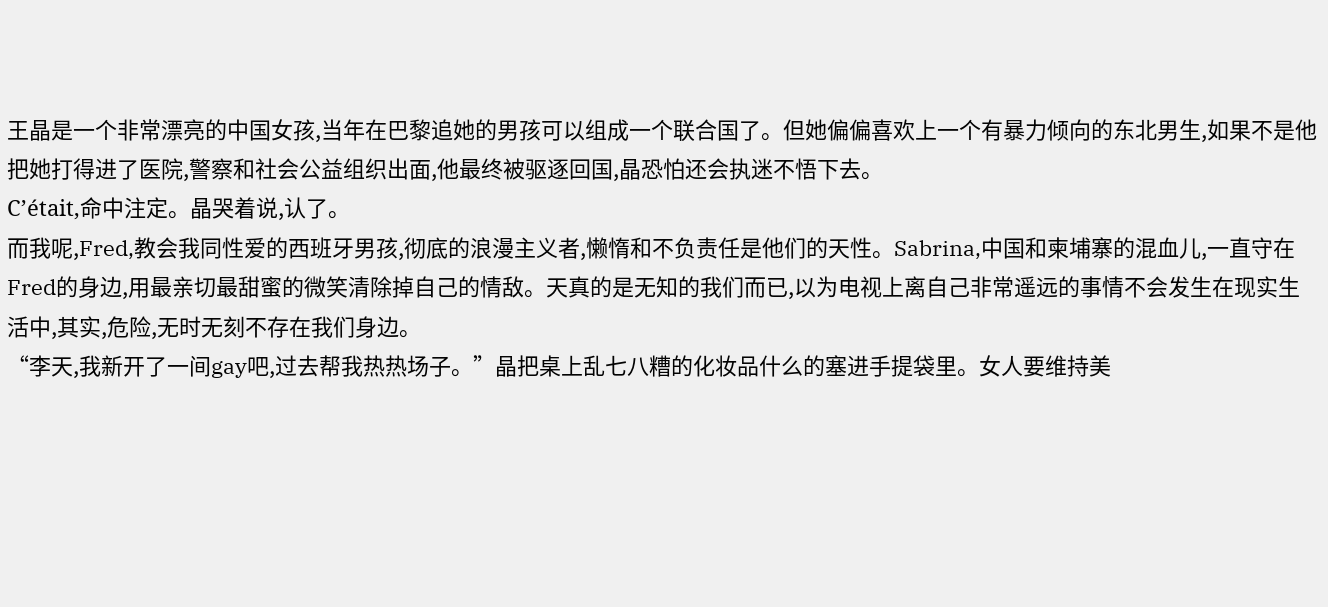王晶是一个非常漂亮的中国女孩,当年在巴黎追她的男孩可以组成一个联合国了。但她偏偏喜欢上一个有暴力倾向的东北男生,如果不是他把她打得进了医院,警察和社会公益组织出面,他最终被驱逐回国,晶恐怕还会执迷不悟下去。
C’était,命中注定。晶哭着说,认了。
而我呢,Fred,教会我同性爱的西班牙男孩,彻底的浪漫主义者,懒惰和不负责任是他们的天性。Sabrina,中国和柬埔寨的混血儿,一直守在Fred的身边,用最亲切最甜蜜的微笑清除掉自己的情敌。天真的是无知的我们而已,以为电视上离自己非常遥远的事情不会发生在现实生活中,其实,危险,无时无刻不存在我们身边。
“李天,我新开了一间gay吧,过去帮我热热场子。”晶把桌上乱七八糟的化妆品什么的塞进手提袋里。女人要维持美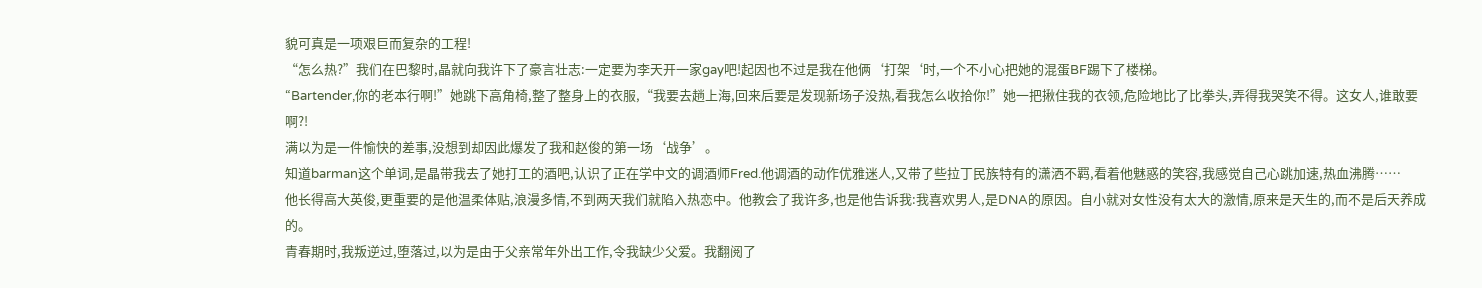貌可真是一项艰巨而复杂的工程!
“怎么热?”我们在巴黎时,晶就向我许下了豪言壮志:一定要为李天开一家gay吧!起因也不过是我在他俩‘打架‘时,一个不小心把她的混蛋BF踢下了楼梯。
“Bartender,你的老本行啊!”她跳下高角椅,整了整身上的衣服,“我要去趟上海,回来后要是发现新场子没热,看我怎么收拾你!”她一把揪住我的衣领,危险地比了比拳头,弄得我哭笑不得。这女人,谁敢要啊?!
满以为是一件愉快的差事,没想到却因此爆发了我和赵俊的第一场‘战争’。
知道barman这个单词,是晶带我去了她打工的酒吧,认识了正在学中文的调酒师Fred.他调酒的动作优雅迷人,又带了些拉丁民族特有的潇洒不羁,看着他魅惑的笑容,我感觉自己心跳加速,热血沸腾……
他长得高大英俊,更重要的是他温柔体贴,浪漫多情,不到两天我们就陷入热恋中。他教会了我许多,也是他告诉我:我喜欢男人,是DNA的原因。自小就对女性没有太大的激情,原来是天生的,而不是后天养成的。
青春期时,我叛逆过,堕落过,以为是由于父亲常年外出工作,令我缺少父爱。我翻阅了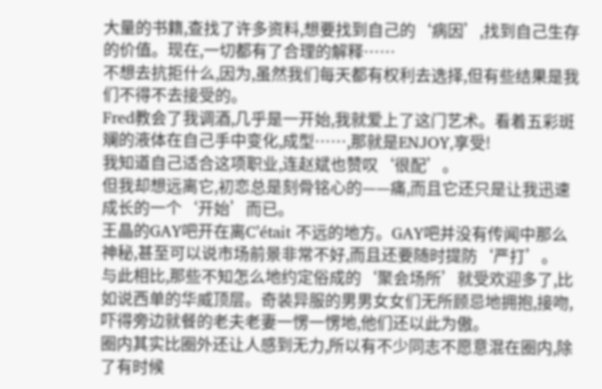大量的书籍,查找了许多资料,想要找到自己的‘病因’,找到自己生存的价值。现在,一切都有了合理的解释……
不想去抗拒什么,因为,虽然我们每天都有权利去选择,但有些结果是我们不得不去接受的。
Fred教会了我调酒,几乎是一开始,我就爱上了这门艺术。看着五彩斑斓的液体在自己手中变化,成型……,那就是ENJOY,享受!
我知道自己适合这项职业,连赵斌也赞叹‘很配’。
但我却想远离它,初恋总是刻骨铭心的——痛,而且它还只是让我迅速成长的一个‘开始’而已。
王晶的GAY吧开在离C’était 不远的地方。GAY吧并没有传闻中那么神秘,甚至可以说市场前景非常不好,而且还要随时提防‘严打’。
与此相比,那些不知怎么地约定俗成的‘聚会场所’就受欢迎多了,比如说西单的华威顶层。奇装异服的男男女女们无所顾忌地拥抱,接吻,吓得旁边就餐的老夫老妻一愣一愣地,他们还以此为傲。
圈内其实比圈外还让人感到无力,所以有不少同志不愿意混在圈内,除了有时候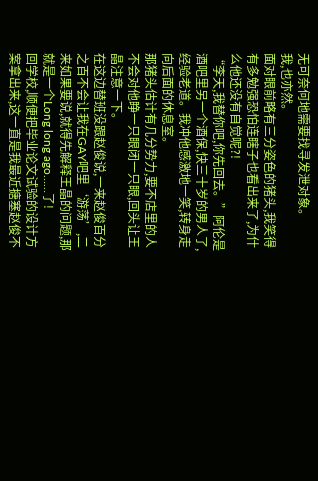无可奈何地需要找寻发泄对象。
我,也亦然。
面对眼前略有三分姿色的猪头,我笑得有多勉强恐怕连瞎子也看出来了,为什么他还没有自觉呢?!
“李天,我替你吧,你先回去。”阿伦是酒吧里另一个酒保,快三十岁的男人了,经验老道。我冲他感激地一笑,转身走向后面的休息室。
那猪头估计有几分势力,要不店里的人不会对他睁一只眼闭一只眼,回头让王晶注意一下。
在这边替班没跟赵俊说,一来赵俊百分之百不会让我在GAY吧里‘游荡’,二来如果要说,就得先解释王晶的问题,那就是一个Long long ago……了!
回学校,顺便把毕业论文试验的设计方案拿出来,这一直是我最近搪塞赵俊不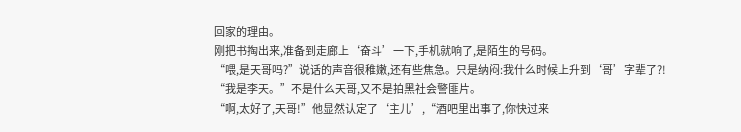回家的理由。
刚把书掏出来,准备到走廊上‘奋斗’一下,手机就响了,是陌生的号码。
“喂,是天哥吗?”说话的声音很稚嫩,还有些焦急。只是纳闷:我什么时候上升到‘哥’字辈了?!
“我是李天。”不是什么天哥,又不是拍黑社会警匪片。
“啊,太好了,天哥!”他显然认定了‘主儿’,“酒吧里出事了,你快过来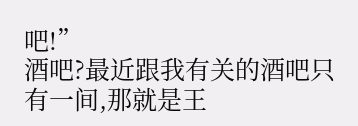吧!”
酒吧?最近跟我有关的酒吧只有一间,那就是王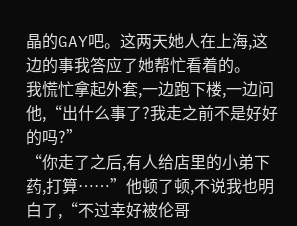晶的GAY吧。这两天她人在上海,这边的事我答应了她帮忙看着的。
我慌忙拿起外套,一边跑下楼,一边问他,“出什么事了?我走之前不是好好的吗?”
“你走了之后,有人给店里的小弟下药,打算……”他顿了顿,不说我也明白了,“不过幸好被伦哥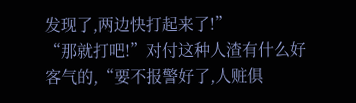发现了,两边快打起来了!”
“那就打吧!”对付这种人渣有什么好客气的,“要不报警好了,人赃俱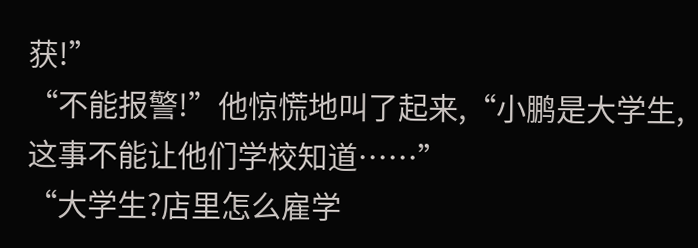获!”
“不能报警!”他惊慌地叫了起来,“小鹏是大学生,这事不能让他们学校知道……”
“大学生?店里怎么雇学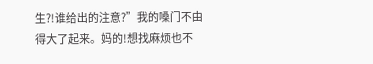生?!谁给出的注意?”我的嗓门不由得大了起来。妈的!想找麻烦也不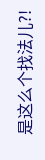是这么个找法儿?!